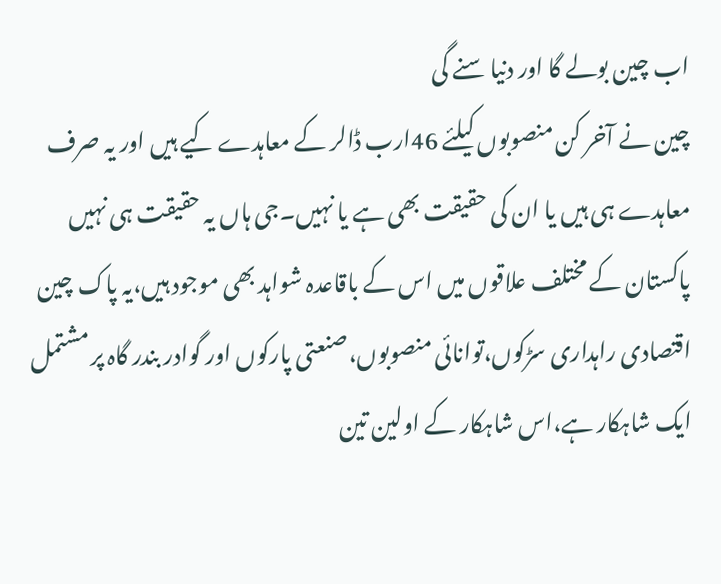اب چین بولے گا اور دنیا سنے گی
چین نے آخر کن منصوبوں کیلئے 46ارب ڈالر کے معاہدے کیے ہیں اور یہ صرف معاہدے ہی ہیں یا ان کی حقیقت بھی ہے یا نہیں۔جی ہاں یہ حقیقت ہی نہیں پاکستان کے مختلف علاقوں میں اس کے باقاعدہ شواہد بھی موجود ہیں،یہ پاک چین اقتصادی راہداری سڑکوں،توانائی منصوبوں،صنعتی پارکوں اور گوادر بندر گاہ پر مشتمل ایک شاہکار ہے،اس شاہکار کے اولین تین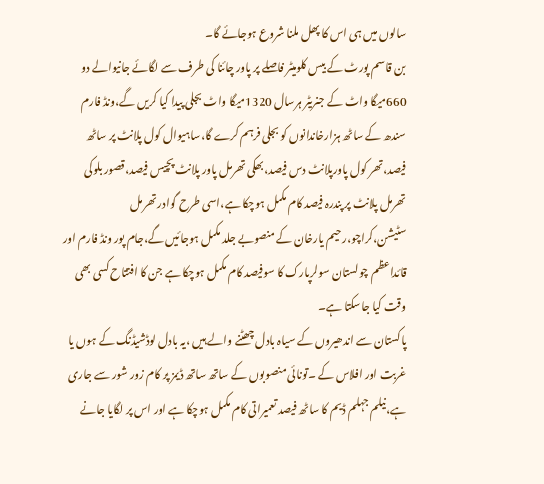سالوں میں ہی اس کا پھل ملنا شروع ہوجائے گا۔
بن قاسم پورٹ کے بیس کلومیٹر فاصلے پر پاور چائنا کی طرف سے لگائے جانیوالے دو 660میگا واٹ کے جنریٹر ہرسال 1320میگا واٹ بجلی پیدا کیا کریں گے،ونڈ فارم سندھ کے ساٹھ ہزارخاندانوں کو بجلی فرہم کرے گا،ساہیوال کول پلانٹ پر ساٹھ فیصد،تھر کول پاورپلانٹ دس فیصد،بھکی تھرمل پاور پلانٹ پچیس فیصد،قصور بلوکی تھرمل پلانٹ پر پندرہ فیصد کام مکمل ہوچکا ہے،اسی طرح گوادر تھرمل سٹیشن،کراچو،رحیم یارخان کے منصوبے جلد مکمل ہوجائیں گے،جام پور ونڈ فارم اور قائداعظم چولستان سولرپارک کا سوفیصد کام مکمل ہوچکا ہے جن کا افتتاح کسی بھی وقت کیا جاسکتا ہے۔
پاکستان سے اندھیروں کے سیاہ بادل چھٹنے والے ہیں ،یہ بادل لوڈشیڈنگ کے ہوں یا غربت اور افلاس کے ۔تونائی منصوبوں کے ساتھ ساتھ ڈیمز پر کام زور شور سے جاری ہے،نیلم جہلم ڈیم کا ساٹھ فیصد تعمیراتی کام مکمل ہوچکا ہے اور اس پر لگایا جانے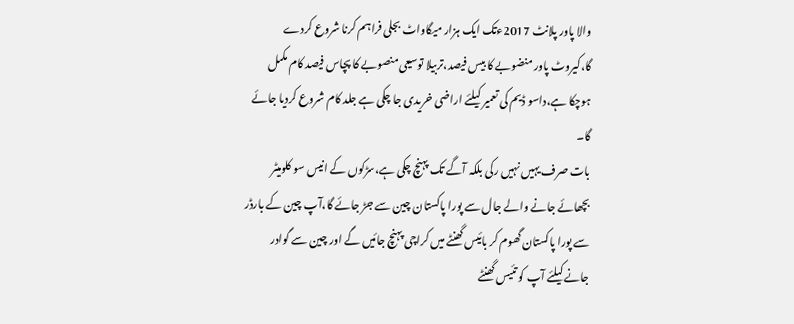والا پاور پلانٹ 2017ءتک ایک ہزار میگاواٹ بجلی فراہم کرنا شروع کردے گا،کیروٹ پاور منضوبے کا بیس فیصد،تربیلا توسیعی منصوبے کا پچاس فیصد کام مکمل ہوچکا ہے،داسو ڈیم کی تعمیر کیلئے اراضی خریدی جا چکی ہے جلد کام شروع کردیا جائے گا۔
بات صرف یہیں نہیں رکی بلکہ آگے تک پہنچ چکی ہے،سڑکوں کے انیس سو کلومیٹر بچھائے جانے والے جال سے پورا پاکستان چین سے جڑ جائے گا،آپ چین کے بارڈر سے پورا پاکستان گھوم کر بائیس گھنٹے میں کراچی پہنچ جائیں گے اور چین سے گوادر جانے کیلئے آپ کو تئیس گھنٹے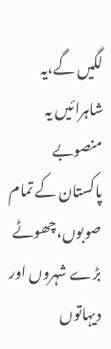لگیں گے،یہ شاہرائیں یہ منصوبے پاکستان کے تمام صوبوں،چھوٹے بڑے شہروں اور دیہاتوں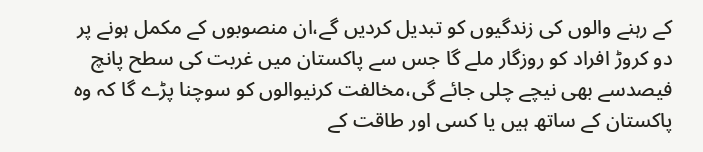کے رہنے والوں کی زندگیوں کو تبدیل کردیں گے،ان منصوبوں کے مکمل ہونے پر دو کروڑ افراد کو روزگار ملے گا جس سے پاکستان میں غربت کی سطح پانچ فیصدسے بھی نیچے چلی جائے گی،مخالفت کرنیوالوں کو سوچنا پڑے گا کہ وہ پاکستان کے ساتھ ہیں یا کسی اور طاقت کے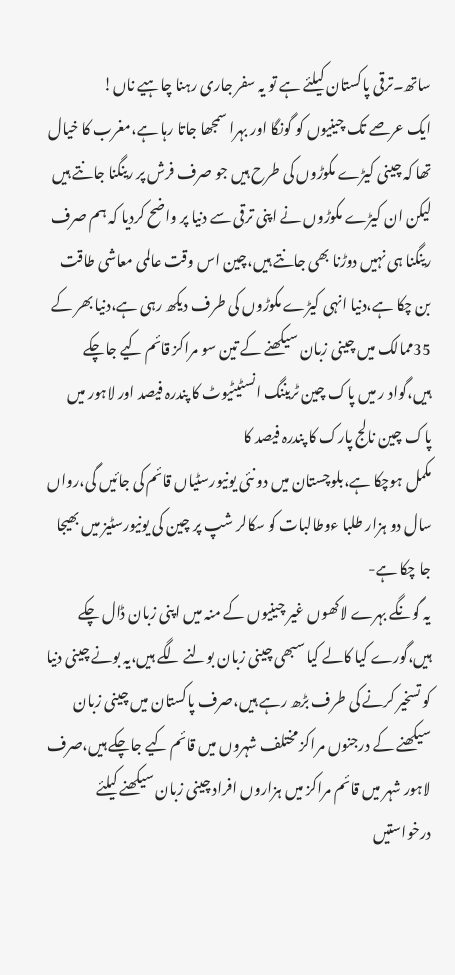ساتھ۔ترقی پاکستان کیلئے ہے تو یہ سفر جاری رہنا چاہیے ناں!
ایک عرصے تک چینیوں کو گونگا اور بہرا سمجھا جاتا رہا ہے،مغرب کا خیال تھا کہ چینی کیڑے مکوڑوں کی طرح ہیں جو صرف فرش پر رینگنا جانتے ہیں لیکن ان کیڑے مکوڑوں نے اپنی ترقی سے دنیا پر واضح کردیا کہ ہم صرف رینگنا ہی نہیں دوڑنا بھی جانتے ہیں،چین اس وقت عالمی معاشی طاقت بن چکا ہے،دنیا انہی کیڑے مکوڑوں کی طرف دیکھ رہی ہے،دنیا بھر کے 35ممالک میں چینی زبان سیکھنے کے تین سو مراکز قائم کیے جاچکے ہیں،گواد ر میں پاک چین ٹریننگ انسٹیٹیوٹ کا پندرہ فیصد اور لاہور میں پاک چین نالج پارک کا پندرہ فیصد کا
مکمل ہوچکا ہے،بلوچستان میں دو نئی یونیورسٹیاں قائم کی جائیں گی،رواں سال دو ہزار طلبا ءوطالبات کو سکالر شپ پر چین کی یونیورسٹیز میں بھیجا جا چکا ہے-
یہ گونگے بہرے لاکھوں غیر چینیوں کے منہ میں اپنی زبان ڈال چکے ہیں،گورے کیا کالے کیا سبھی چینی زبان بولنے لگے ہیں،یہ بونے چینی دنیا کو تسخیر کرنے کی طرف بڑھ رہے ہیں،صرف پاکستان میں چینی زبان سیکھنے کے درجنوں مراکز مختلف شہروں میں قائم کیے جاچکے ہیں،صرف لاہور شہر میں قائم مراکز میں ہزاروں افراد چینی زبان سیکھنے کیلئے درخواستیں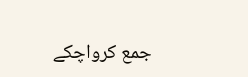جمع کرواچکے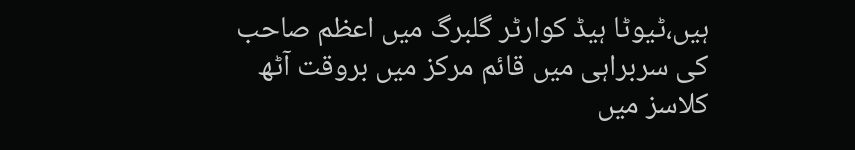ہیں،ٹیوٹا ہیڈ کوارٹر گلبرگ میں اعظم صاحب کی سربراہی میں قائم مرکز میں بروقت آٹھ کلاسز میں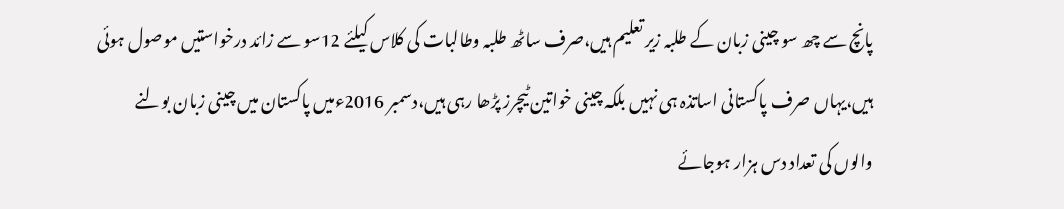پانچ سے چھ سو چینی زبان کے طلبہ زیر تعلیم ہیں،صرف ساٹھ طلبہ وطالبات کی کلاس کیلئے 12سو سے زائد درخواستیں موصول ہوئی ہیں،یہاں صرف پاکستانی اساتذہ ہی نہیں بلکہ چینی خواتین ٹیچرز پڑھا رہی ہیں،دسمبر 2016ءمیں پاکستان میں چینی زبان بولنے والوں کی تعداد دس ہزار ہوجائے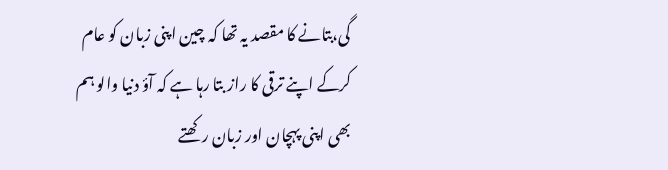گی،بتانے کا مقصد یہ تھا کہ چین اپنی زبان کو عام کرکے اپنے ترقی کا راز بتا رہا ہے کہ آؤ دنیا والو ہم بھی اپنی پہچان اور زبان رکھتے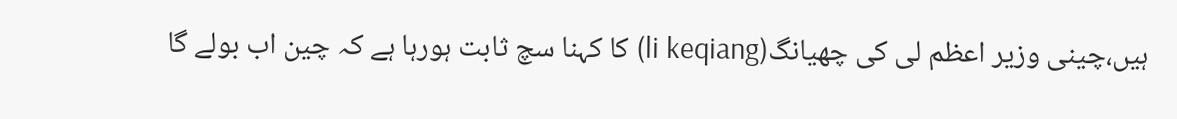ہیں،چینی وزیر اعظم لی کی چھیانگ(li keqiang) کا کہنا سچ ثابت ہورہا ہے کہ چین اب بولے گا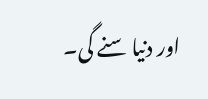اور دنیا سنے گی۔